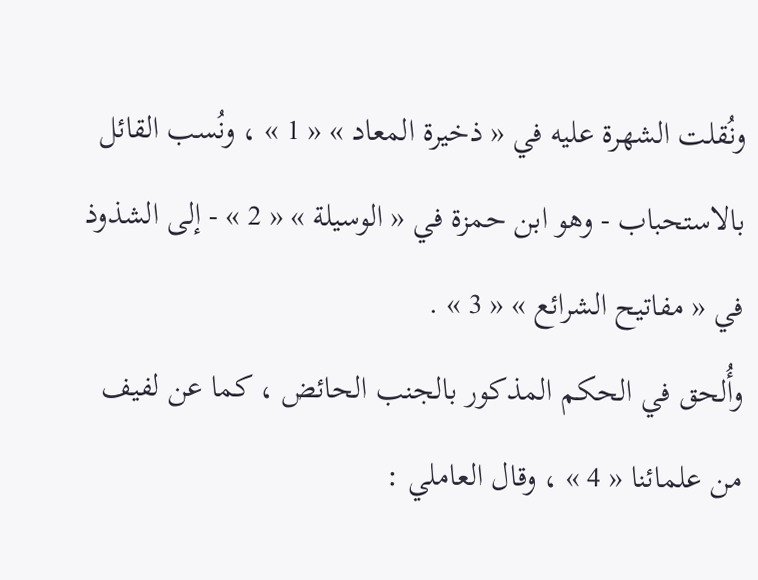ونُقلت الشهرة عليه في « ذخيرة المعاد » « 1 » ، ونُسب القائل بالاستحباب - وهو ابن حمزة في « الوسيلة » « 2 » - إلى الشذوذ في « مفاتيح الشرائع » « 3 » .
وأُلحق في الحكم المذكور بالجنب الحائض ، كما عن لفيف من علمائنا « 4 » ، وقال العاملي :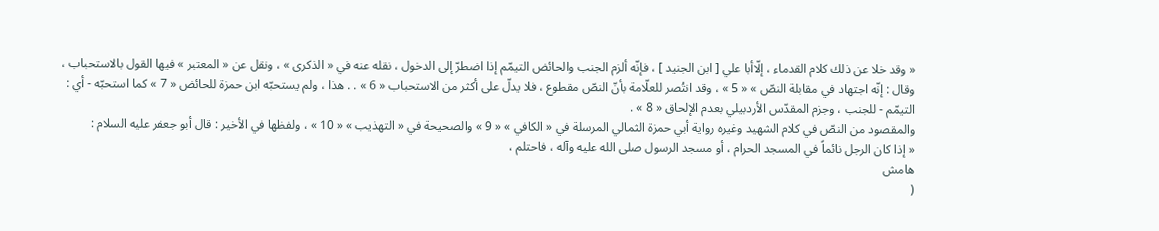« وقد خلا عن ذلك كلام القدماء ، إلّاأبا علي [ ابن الجنيد ] ، فإنّه ألزم الجنب والحائض التيمّم إذا اضطرّ إلى الدخول ، نقله عنه في « الذكرى » ، ونقل عن « المعتبر » فيها القول بالاستحباب ، وقال : إنّه اجتهاد في مقابلة النصّ » « 5 » ، وقد انتُصر للعلّامة بأنّ النصّ مقطوع ، فلا يدلّ على أكثر من الاستحباب « 6 » . . هذا ، ولم يستحبّه ابن حمزة للحائض « 7 » كما استحبّه - أي : التيمّم - للجنب ، وجزم المقدّس الأردبيلي بعدم الإلحاق « 8 » .
والمقصود من النصّ في كلام الشهيد وغيره رواية أبي حمزة الثمالي المرسلة في « الكافي » « 9 » والصحيحة في « التهذيب » « 10 » ، ولفظها في الأخير : قال أبو جعفر عليه السلام :
« إذا كان الرجل نائماً في المسجد الحرام ، أو مسجد الرسول صلى الله عليه وآله ، فاحتلم ،
هامش
(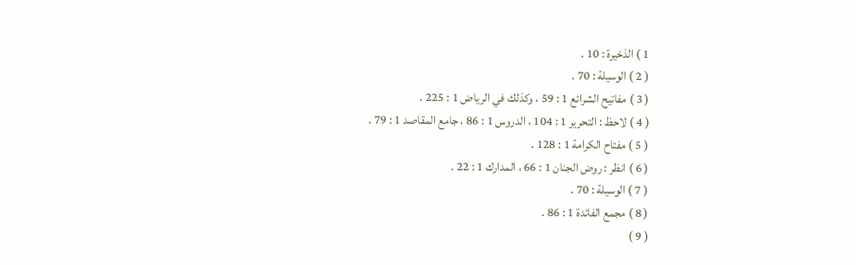1 ) الذخيرة : 10 .
( 2 ) الوسيلة : 70 .
( 3 ) مفاتيح الشرائع 1 : 59 ، وكذلك في الرياض 1 : 225 .
( 4 ) لاحظ : التحرير 1 : 104 ، الدروس 1 : 86 ، جامع المقاصد 1 : 79 .
( 5 ) مفتاح الكرامة 1 : 128 .
( 6 ) انظر : روض الجنان 1 : 66 ، المدارك 1 : 22 .
( 7 ) الوسيلة : 70 .
( 8 ) مجمع الفائدة 1 : 86 .
( 9 )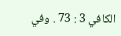الكافي 3 : 73 . وفي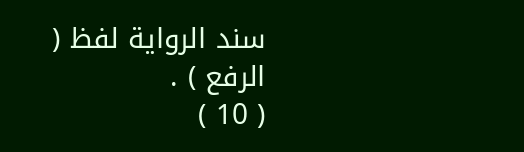سند الرواية لفظ ( الرفع ) .
( 10 )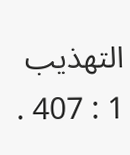التهذيب 1 : 407 .